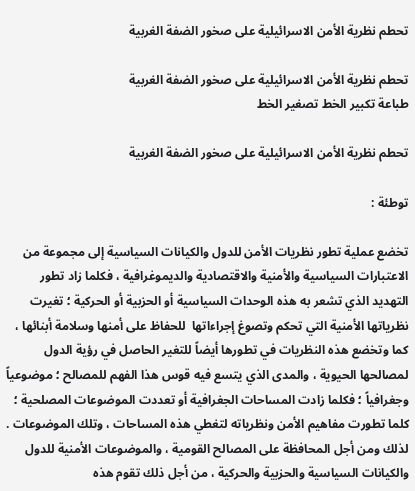تحطم نظرية الأمن الاسرائيلية على صخور الضفة الغربية

تحطم نظرية الأمن الاسرائيلية على صخور الضفة الغربية
طباعة تكبير الخط تصغير الخط

تحطم نظرية الأمن الاسرائيلية على صخور الضفة الغربية

توطئة :

تخضع عملية تطور نظريات الأمن للدول والكيانات السياسية إلى مجموعة من الاعتبارات السياسية والأمنية والاقتصادية والديموغرافية ، فكلما زاد تطور التهديد الذي تشعر به هذه الوحدات السياسية أو الحزبية أو الحركية ؛ تغيرت نظرياتها الأمنية التي تحكم وتصوغ إجراءاتها  للحفاظ على أمنها وسلامة أبنائها ، كما وتخضع هذه النظريات في تطورها أيضاً للتغير الحاصل في رؤية الدول لمصالحها الحيوية ، والمدى الذي يتسع فيه قوس هذا الفهم للمصالح ؛ موضوعياً وجغرافياً ؛ فكلما زادت المساحات الجغرافية أو تعددت الموضوعات المصلحية ؛ كلما تطورت مفاهيم الأمن ونظرياته لتغطي هذه المساحات ، وتلك الموضوعات . لذلك ومن أجل المحافظة على المصالح القومية ، والموضوعات الأمنية للدول والكيانات السياسية والحزبية والحركية ، من أجل ذلك تقوم هذه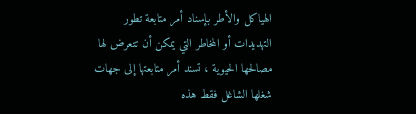الهياكل والأطر بإسناد أمر متابعة تطور التهديدات أو المخاطر التي يمكن أن تتعرض لها مصالحها الحيوية ، تسند أمر متابعتها إلى جهات شغلها الشاغل فقط هذه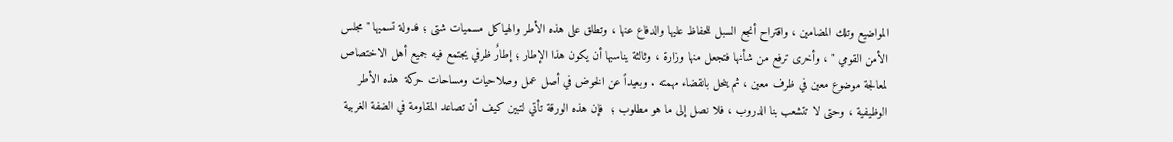المواضيع وتلك المضامين ، واقتراح أنجع السبل للحفاظ عليها والدفاع عنها ، وتطلق على هذه الأطر والهياكل مسميات شتى ؛ فدولة تسميها "مجلس الأمن القومي " ، وأخرى ترفع من شأنها فتجعل منها وزارة ، وثالثة يناسبها أن يكون هذا الإطار ؛ إطارٌ ظرفي يجتمع فيه جميع أهل الاختصاص لمعالجة موضوع معين في ظرف معين ، ثم ينحل بانقضاء مهمته . وبعيداً عن الخوض في أصل عمل وصلاحيات ومساحات حركة  هذه الأطر الوظيفية ، وحتى لا تتشعب بنا الدروب ، فلا نصل إلى ما هو مطلوب ؛  فإن هذه الورقة تأتي لتبين كيف أن تصاعد المقاومة في الضفة الغربية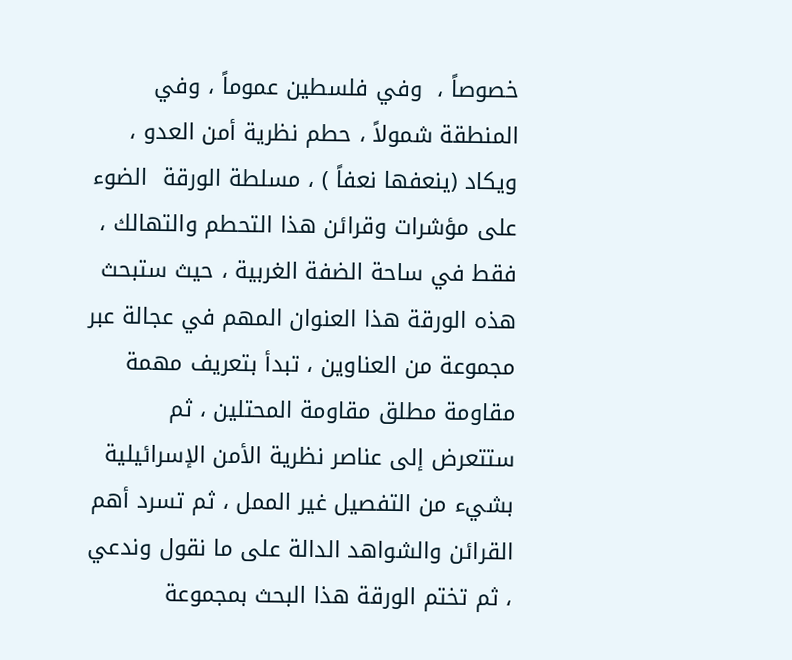خصوصاً ،  وفي فلسطين عموماً ، وفي المنطقة شمولاً ، حطم نظرية أمن العدو ، ويكاد (ينعفها نعفاً ) ، مسلطة الورقة  الضوء على مؤشرات وقرائن هذا التحطم والتهالك ، فقط في ساحة الضفة الغربية ، حيث ستبحث هذه الورقة هذا العنوان المهم في عجالة عبر مجموعة من العناوين ، تبدأ بتعريف مهمة مقاومة مطلق مقاومة المحتلين ، ثم ستتعرض إلى عناصر نظرية الأمن الإسرائيلية بشيء من التفصيل غير الممل ، ثم تسرد أهم القرائن والشواهد الدالة على ما نقول وندعي ، ثم تختم الورقة هذا البحث بمجموعة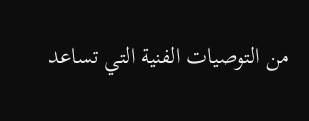من التوصيات الفنية التي تساعد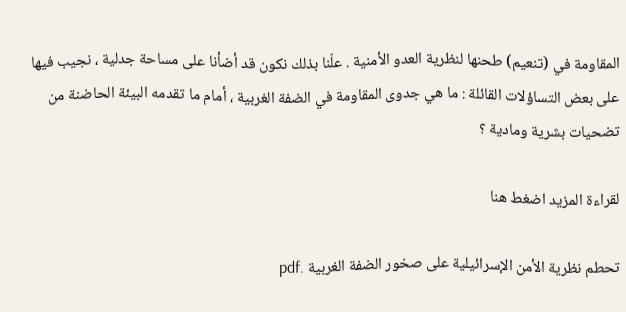المقاومة في (تنعيم) طحنها لنظرية العدو الأمنية . علّنا بذلك نكون قد أضأنا على مساحة جدلية ، نجيب فيها على بعض التساؤلات القائلة : ما هي جدوى المقاومة في الضفة الغربية ، أمام ما تقدمه البيئة الحاضنة من تضحيات بشرية ومادية ؟

لقراءة المزيد اضغط هنا

تحطم نظرية الأمن الإسرائيلية على صخور الضفة الغربية .pdf